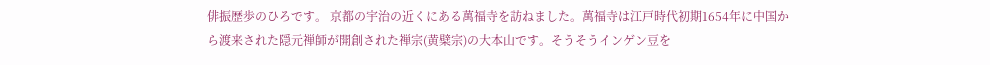俳振歴歩のひろです。 京都の宇治の近くにある萬福寺を訪ねました。萬福寺は江戸時代初期1654年に中国から渡来された隠元禅師が開創された禅宗(黄檗宗)の大本山です。そうそうインゲン豆を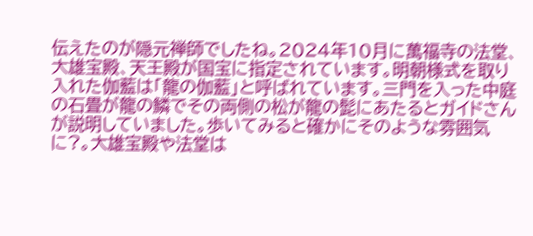伝えたのが隠元禅師でしたね。2024年10月に萬福寺の法堂、大雄宝殿、天王殿が国宝に指定されています。明朝様式を取り入れた伽藍は「龍の伽藍」と呼ばれています。三門を入った中庭の石畳が龍の鱗でその両側の松が龍の髭にあたるとガイドさんが説明していました。歩いてみると確かにそのような雰囲気に?。大雄宝殿や法堂は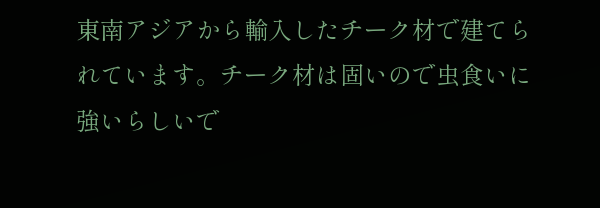東南アジアから輸入したチーク材で建てられています。チーク材は固いので虫食いに強いらしいで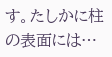す。たしかに柱の表面には…